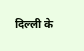दिल्ली के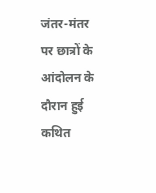जंतर-मंतर पर छात्रों के आंदोलन के दौरान हुई कथित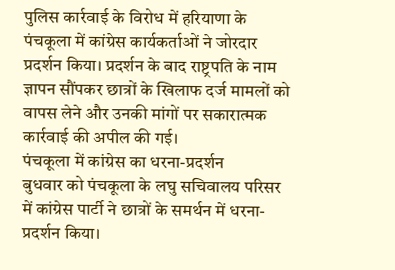पुलिस कार्रवाई के विरोध में हरियाणा के पंचकूला में कांग्रेस कार्यकर्ताओं ने जोरदार प्रदर्शन किया। प्रदर्शन के बाद राष्ट्रपति के नाम ज्ञापन सौंपकर छात्रों के खिलाफ दर्ज मामलों को वापस लेने और उनकी मांगों पर सकारात्मक कार्रवाई की अपील की गई।
पंचकूला में कांग्रेस का धरना-प्रदर्शन
बुधवार को पंचकूला के लघु सचिवालय परिसर में कांग्रेस पार्टी ने छात्रों के समर्थन में धरना-प्रदर्शन किया।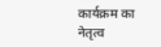कार्यक्रम का नेतृत्व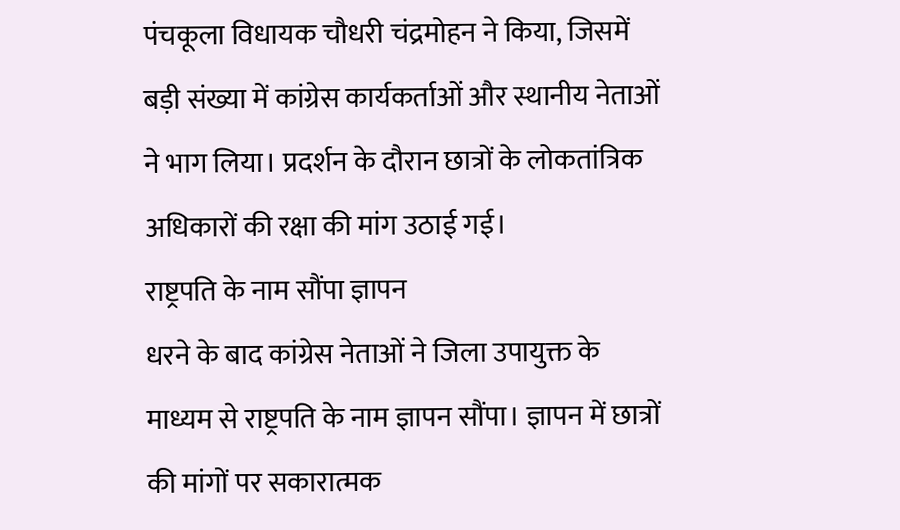पंचकूला विधायक चौधरी चंद्रमोहन ने किया, जिसमें बड़ी संख्या में कांग्रेस कार्यकर्ताओं और स्थानीय नेताओं ने भाग लिया। प्रदर्शन के दौरान छात्रों के लोकतांत्रिक अधिकारों की रक्षा की मांग उठाई गई।
राष्ट्रपति के नाम सौंपा ज्ञापन
धरने के बाद कांग्रेस नेताओं ने जिला उपायुक्त के माध्यम से राष्ट्रपति के नाम ज्ञापन सौंपा। ज्ञापन में छात्रों की मांगों पर सकारात्मक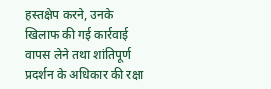हस्तक्षेप करने, उनके खिलाफ की गई कार्रवाई वापस लेने तथा शांतिपूर्ण प्रदर्शन के अधिकार की रक्षा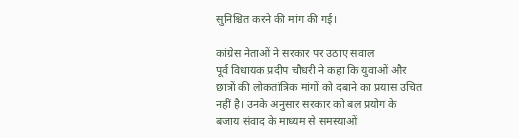सुनिश्चित करने की मांग की गई।

कांग्रेस नेताओं ने सरकार पर उठाए सवाल
पूर्व विधायक प्रदीप चौधरी ने कहा कि युवाओं और छात्रों की लोकतांत्रिक मांगों को दबाने का प्रयास उचित नहीं है। उनके अनुसार सरकार को बल प्रयोग के बजाय संवाद के माध्यम से समस्याओं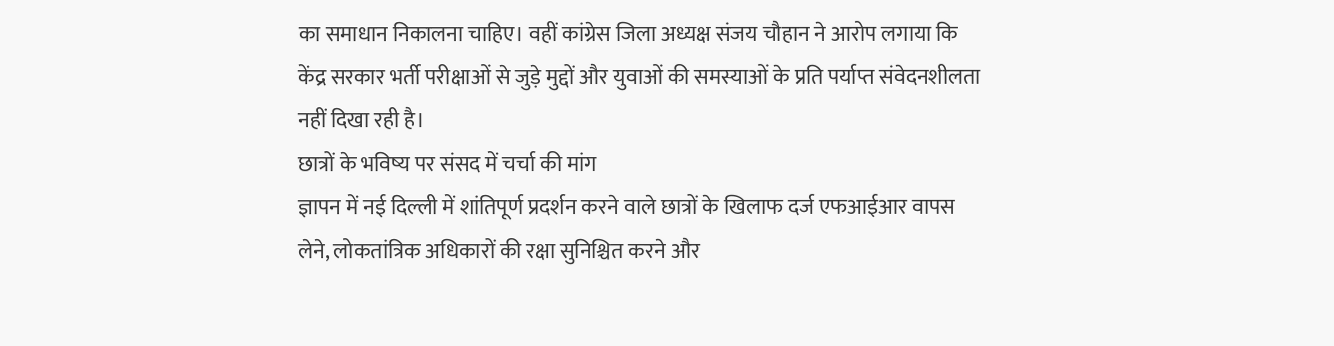का समाधान निकालना चाहिए। वहीं कांग्रेस जिला अध्यक्ष संजय चौहान ने आरोप लगाया कि केंद्र सरकार भर्ती परीक्षाओं से जुड़े मुद्दों और युवाओं की समस्याओं के प्रति पर्याप्त संवेदनशीलता नहीं दिखा रही है।
छात्रों के भविष्य पर संसद में चर्चा की मांग
ज्ञापन में नई दिल्ली में शांतिपूर्ण प्रदर्शन करने वाले छात्रों के खिलाफ दर्ज एफआईआर वापस लेने, लोकतांत्रिक अधिकारों की रक्षा सुनिश्चित करने और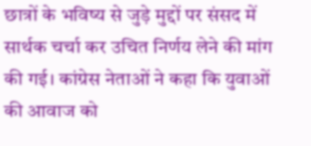छात्रों के भविष्य से जुड़े मुद्दों पर संसद में सार्थक चर्चा कर उचित निर्णय लेने की मांग की गई। कांग्रेस नेताओं ने कहा कि युवाओं की आवाज को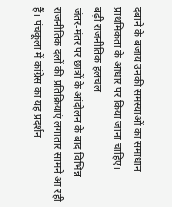दबाने के बजाय उनकी समस्याओं का समाधान प्राथमिकता के आधार पर किया जाना चाहिए।
बढ़ी राजनीतिक हलचल
जंतर-मंतर पर छात्रों के आंदोलन के बाद विभिन्न राजनीतिक दलों की प्रतिक्रियाएं लगातार सामने आ रही हैं। पंचकूला में कांग्रेस का यह प्रदर्शन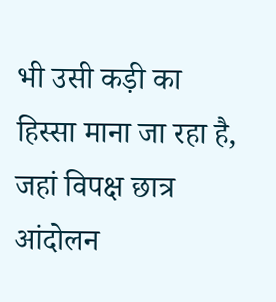भी उसी कड़ी का हिस्सा माना जा रहा है, जहां विपक्ष छात्र आंदोलन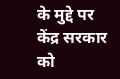के मुद्दे पर केंद्र सरकार को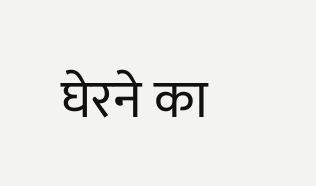घेरने का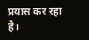प्रयास कर रहा है।